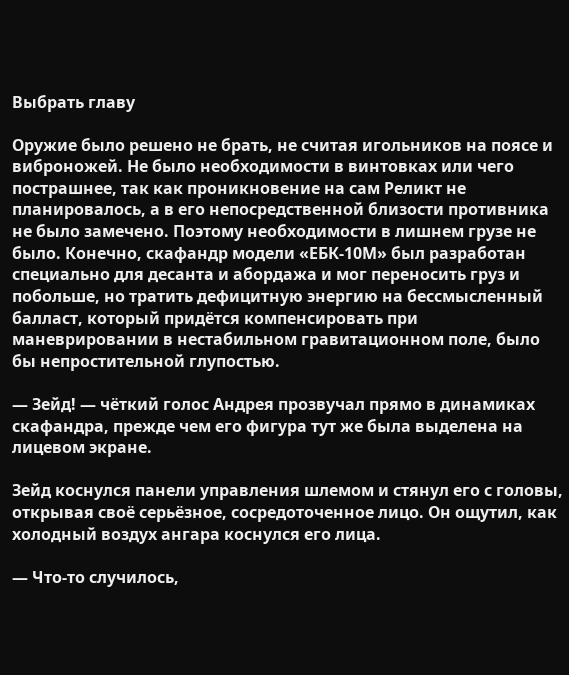Выбрать главу

Оружие было решено не брать, не считая игольников на поясе и виброножей. Не было необходимости в винтовках или чего пострашнее, так как проникновение на сам Реликт не планировалось, а в его непосредственной близости противника не было замечено. Поэтому необходимости в лишнем грузе не было. Конечно, скафандр модели «ЕБК-10М» был разработан специально для десанта и абордажа и мог переносить груз и побольше, но тратить дефицитную энергию на бессмысленный балласт, который придётся компенсировать при маневрировании в нестабильном гравитационном поле, было бы непростительной глупостью.

— Зейд! — чёткий голос Андрея прозвучал прямо в динамиках скафандра, прежде чем его фигура тут же была выделена на лицевом экране.

Зейд коснулся панели управления шлемом и стянул его с головы, открывая своё серьёзное, сосредоточенное лицо. Он ощутил, как холодный воздух ангара коснулся его лица.

— Что-то случилось,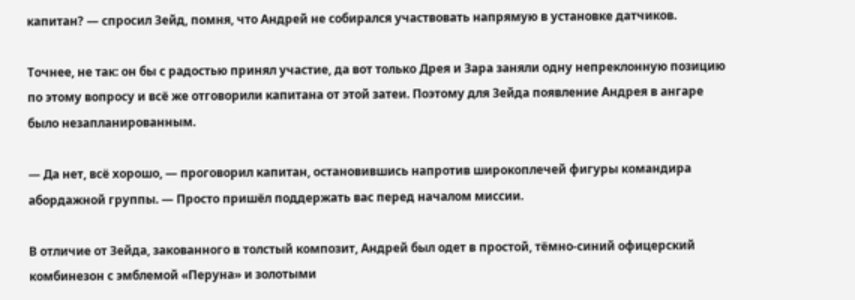капитан? — спросил Зейд, помня, что Андрей не собирался участвовать напрямую в установке датчиков.

Точнее, не так: он бы с радостью принял участие, да вот только Дрея и Зара заняли одну непреклонную позицию по этому вопросу и всё же отговорили капитана от этой затеи. Поэтому для Зейда появление Андрея в ангаре было незапланированным.

— Да нет, всё хорошо, — проговорил капитан, остановившись напротив широкоплечей фигуры командира абордажной группы. — Просто пришёл поддержать вас перед началом миссии.

В отличие от Зейда, закованного в толстый композит, Андрей был одет в простой, тёмно-синий офицерский комбинезон с эмблемой «Перуна» и золотыми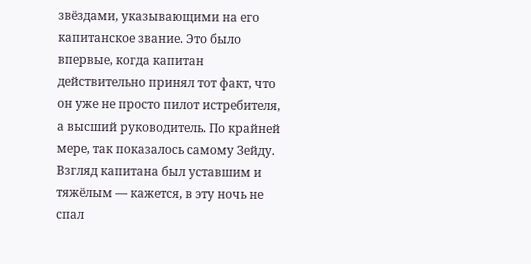звёздами, указывающими на его капитанское звание. Это было впервые, когда капитан действительно принял тот факт, что он уже не просто пилот истребителя, а высший руководитель. По крайней мере, так показалось самому Зейду. Взгляд капитана был уставшим и тяжёлым — кажется, в эту ночь не спал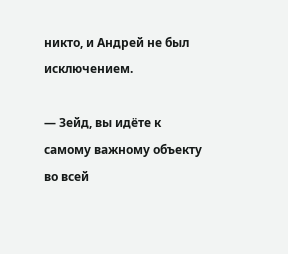никто, и Андрей не был исключением.

— Зейд, вы идёте к самому важному объекту во всей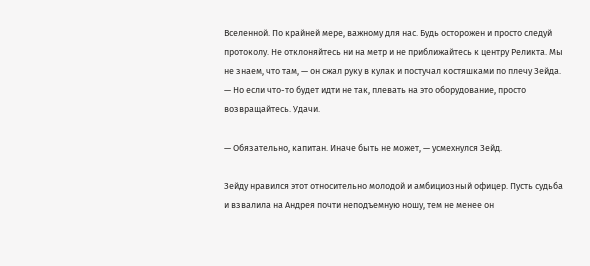Вселенной. По крайней мере, важному для нас. Будь осторожен и просто следуй протоколу. Не отклоняйтесь ни на метр и не приближайтесь к центру Реликта. Мы не знаем, что там, — он сжал руку в кулак и постучал костяшками по плечу Зейда. — Но если что-то будет идти не так, плевать на это оборудование, просто возвращайтесь. Удачи.

— Обязательно, капитан. Иначе быть не может, — усмехнулся Зейд.

Зейду нравился этот относительно молодой и амбициозный офицер. Пусть судьба и взвалила на Андрея почти неподъемную ношу, тем не менее он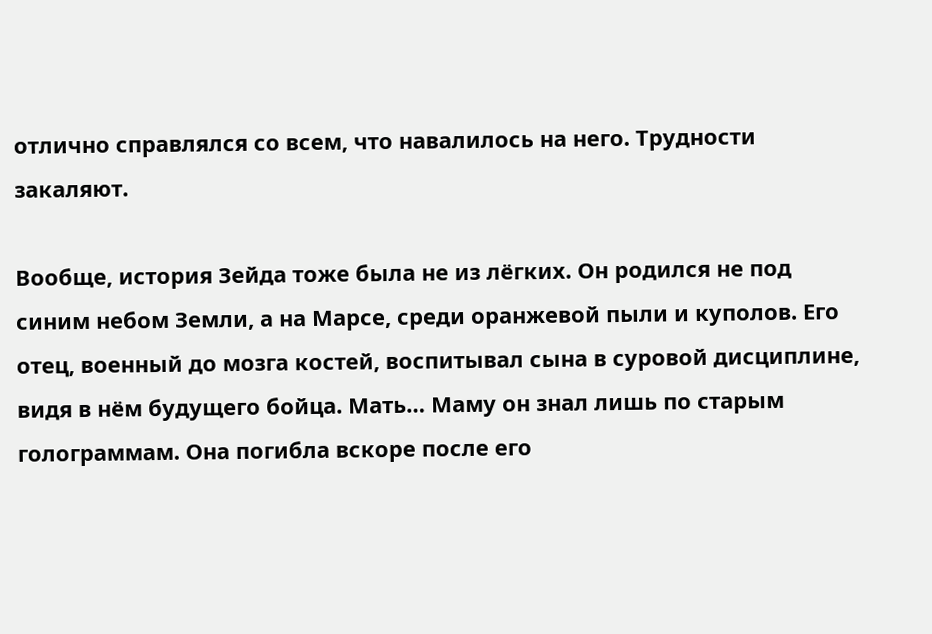отлично справлялся со всем, что навалилось на него. Трудности закаляют.

Вообще, история Зейда тоже была не из лёгких. Он родился не под синим небом Земли, а на Марсе, среди оранжевой пыли и куполов. Его отец, военный до мозга костей, воспитывал сына в суровой дисциплине, видя в нём будущего бойца. Мать… Маму он знал лишь по старым голограммам. Она погибла вскоре после его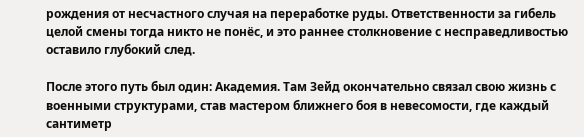рождения от несчастного случая на переработке руды. Ответственности за гибель целой смены тогда никто не понёс, и это раннее столкновение с несправедливостью оставило глубокий след.

После этого путь был один: Академия. Там Зейд окончательно связал свою жизнь с военными структурами, став мастером ближнего боя в невесомости, где каждый сантиметр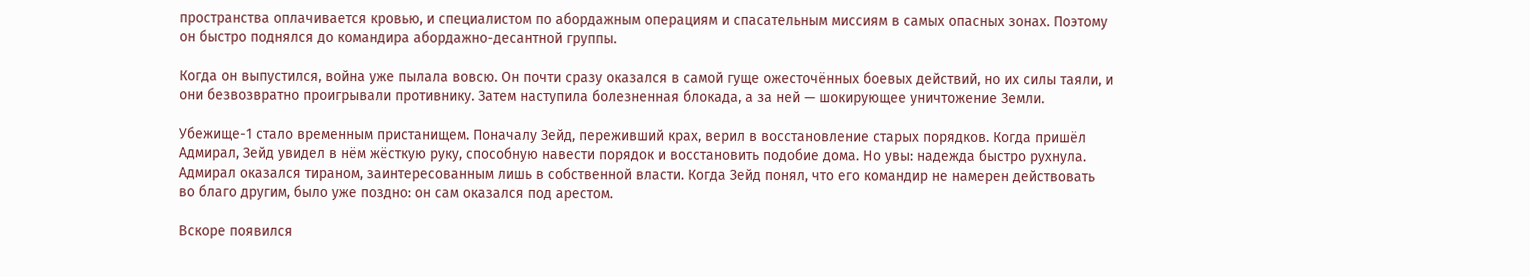пространства оплачивается кровью, и специалистом по абордажным операциям и спасательным миссиям в самых опасных зонах. Поэтому он быстро поднялся до командира абордажно-десантной группы.

Когда он выпустился, война уже пылала вовсю. Он почти сразу оказался в самой гуще ожесточённых боевых действий, но их силы таяли, и они безвозвратно проигрывали противнику. Затем наступила болезненная блокада, а за ней — шокирующее уничтожение Земли.

Убежище-1 стало временным пристанищем. Поначалу Зейд, переживший крах, верил в восстановление старых порядков. Когда пришёл Адмирал, Зейд увидел в нём жёсткую руку, способную навести порядок и восстановить подобие дома. Но увы: надежда быстро рухнула. Адмирал оказался тираном, заинтересованным лишь в собственной власти. Когда Зейд понял, что его командир не намерен действовать во благо другим, было уже поздно: он сам оказался под арестом.

Вскоре появился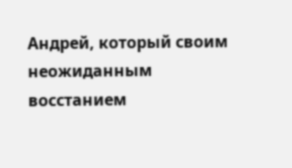Андрей, который своим неожиданным восстанием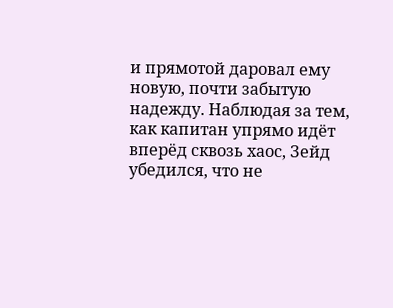и прямотой даровал ему новую, почти забытую надежду. Наблюдая за тем, как капитан упрямо идёт вперёд сквозь хаос, Зейд убедился, что не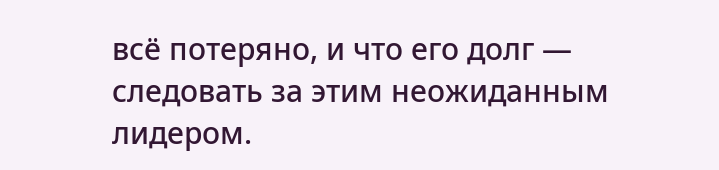всё потеряно, и что его долг — следовать за этим неожиданным лидером.